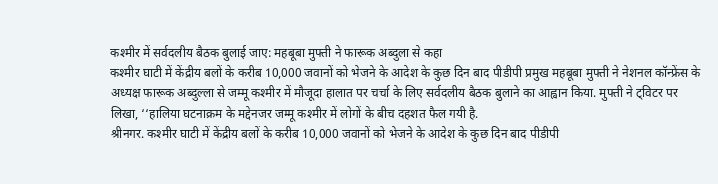कश्मीर में सर्वदलीय बैठक बुलाई जाए: महबूबा मुफ्ती ने फारूक अब्दुला से कहा
कश्मीर घाटी में केंद्रीय बलों के करीब 10,000 जवानों को भेजने के आदेश के कुछ दिन बाद पीडीपी प्रमुख महबूबा मुफ्ती ने नेशनल कॉन्फ्रेंस के अध्यक्ष फारूक अब्दुल्ला से जम्मू कश्मीर में मौजूदा हालात पर चर्चा के लिए सर्वदलीय बैठक बुलाने का आह्वान किया. मुफ्ती ने ट्विटर पर लिखा, ‘‘हालिया घटनाक्रम के मद्देनजर जम्मू कश्मीर में लोगों के बीच दहशत फैल गयी है.
श्रीनगर. कश्मीर घाटी में केंद्रीय बलों के करीब 10,000 जवानों को भेजने के आदेश के कुछ दिन बाद पीडीपी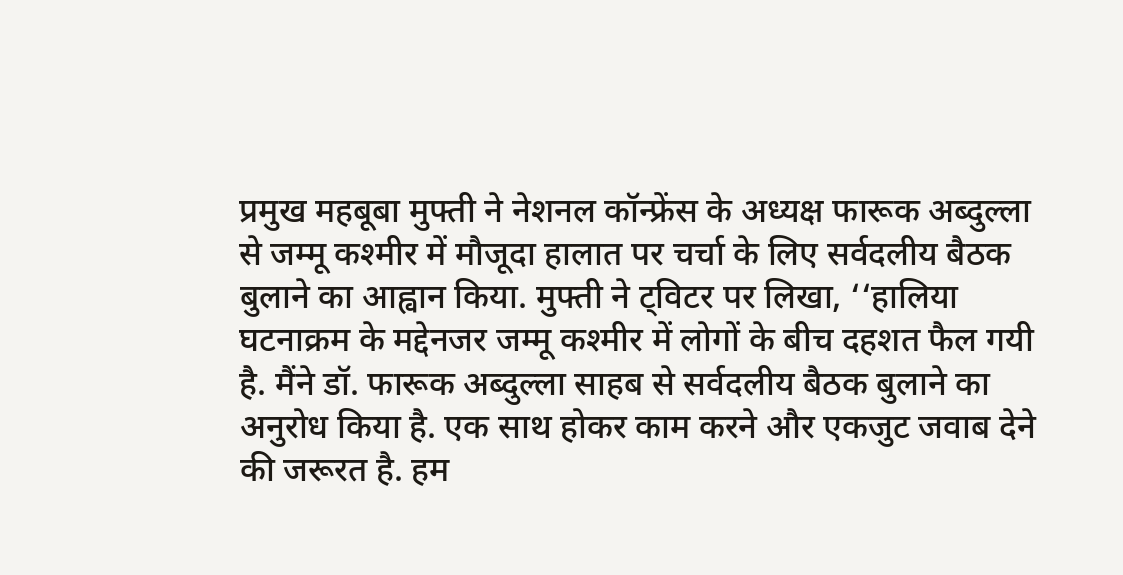प्रमुख महबूबा मुफ्ती ने नेशनल कॉन्फ्रेंस के अध्यक्ष फारूक अब्दुल्ला से जम्मू कश्मीर में मौजूदा हालात पर चर्चा के लिए सर्वदलीय बैठक बुलाने का आह्वान किया. मुफ्ती ने ट्विटर पर लिखा, ‘‘हालिया घटनाक्रम के मद्देनजर जम्मू कश्मीर में लोगों के बीच दहशत फैल गयी है. मैंने डॉ. फारूक अब्दुल्ला साहब से सर्वदलीय बैठक बुलाने का अनुरोध किया है. एक साथ होकर काम करने और एकजुट जवाब देने की जरूरत है. हम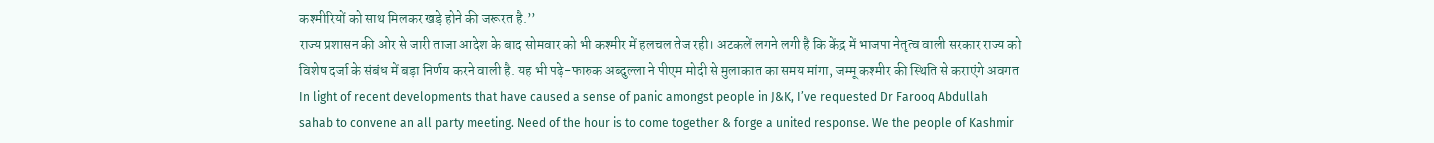कश्मीरियों को साथ मिलकर खड़े होने की जरूरत है.’’
राज्य प्रशासन की ओर से जारी ताजा आदेश के बाद सोमवार को भी कश्मीर में हलचल तेज रही। अटकलें लगने लगी है कि केंद्र में भाजपा नेतृत्व वाली सरकार राज्य को विशेष दर्जा के संबंध में बड़ा निर्णय करने वाली है. यह भी पढ़े-फारुक अब्दुल्ला ने पीएम मोदी से मुलाकात का समय मांगा, जम्मू कश्मीर की स्थिति से कराएंगे अवगत
In light of recent developments that have caused a sense of panic amongst people in J&K, I’ve requested Dr Farooq Abdullah sahab to convene an all party meeting. Need of the hour is to come together & forge a united response. We the people of Kashmir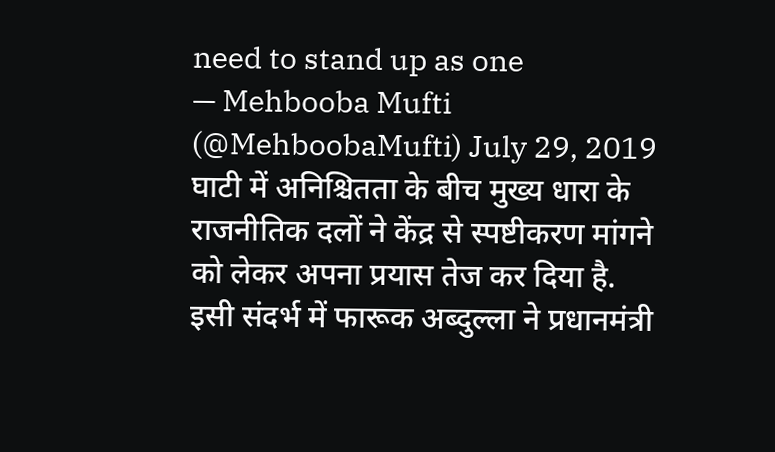need to stand up as one
— Mehbooba Mufti (@MehboobaMufti) July 29, 2019
घाटी में अनिश्चितता के बीच मुख्य धारा के राजनीतिक दलों ने केंद्र से स्पष्टीकरण मांगने को लेकर अपना प्रयास तेज कर दिया है. इसी संदर्भ में फारूक अब्दुल्ला ने प्रधानमंत्री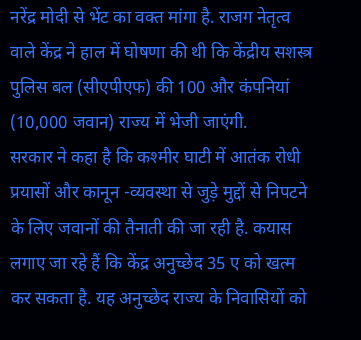नरेंद्र मोदी से भेंट का वक्त मांगा है. राजग नेतृत्व वाले केंद्र ने हाल में घोषणा की थी कि केंद्रीय सशस्त्र पुलिस बल (सीएपीएफ) की 100 और कंपनियां (10,000 जवान) राज्य में भेजी जाएंगी.
सरकार ने कहा है कि कश्मीर घाटी में आतंक रोधी प्रयासों और कानून -व्यवस्था से जुड़े मुद्दों से निपटने के लिए जवानों की तैनाती की जा रही है. कयास लगाए जा रहे हैं कि केंद्र अनुच्छेद 35 ए को खत्म कर सकता है. यह अनुच्छेद राज्य के निवासियों को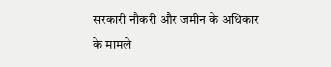सरकारी नौकरी और जमीन के अधिकार के मामले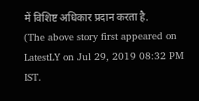में विशिष्ट अधिकार प्रदान करता है.
(The above story first appeared on LatestLY on Jul 29, 2019 08:32 PM IST.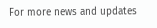For more news and updates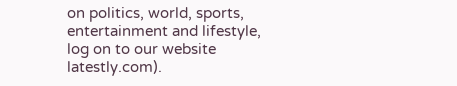on politics, world, sports, entertainment and lifestyle, log on to our website latestly.com).